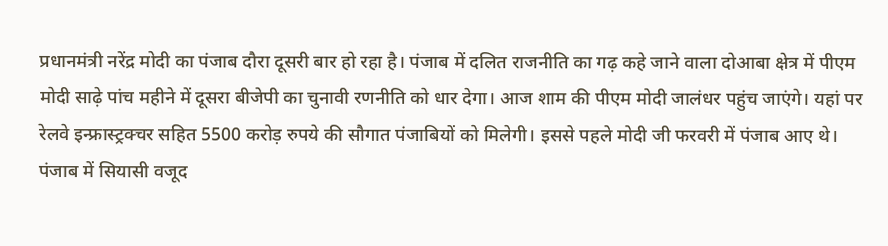प्रधानमंत्री नरेंद्र मोदी का पंजाब दौरा दूसरी बार हो रहा है। पंजाब में दलित राजनीति का गढ़ कहे जाने वाला दोआबा क्षेत्र में पीएम मोदी साढ़े पांच महीने में दूसरा बीजेपी का चुनावी रणनीति को धार देगा। आज शाम की पीएम मोदी जालंधर पहुंच जाएंगे। यहां पर रेलवे इन्फ्रास्ट्रक्चर सहित 5500 करोड़ रुपये की सौगात पंजाबियों को मिलेगी। इससे पहले मोदी जी फरवरी में पंजाब आए थे।
पंजाब में सियासी वजूद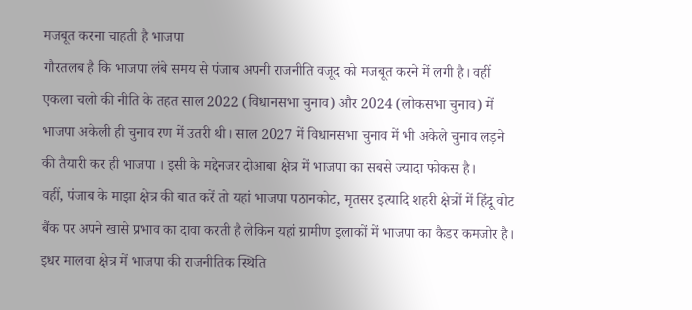मजबूत करना चाहती है भाजपा
गौरतलब है कि भाजपा लंबे समय से पंजाब अपनी राजनीति वजूद को मजबूत करने में लगी है। वहीं एकला चलो की नीति के तहत साल 2022 (विधानसभा चुनाव) और 2024 (लोकसभा चुनाव) में भाजपा अकेली ही चुनाव रण में उतरी थी। साल 2027 में विधानसभा चुनाव में भी अकेले चुनाव लड़ने की तैयारी कर ही भाजपा । इसी के मद्देनजर दोआबा क्षेत्र में भाजपा का सबसे ज्यादा फोकस है।
वहीं, पंजाब के माझा क्षेत्र की बात करें तो यहां भाजपा पठानकोट, मृतसर इत्यादि शहरी क्षेत्रों में हिंदू वोट बैंक पर अपने खासे प्रभाव का दावा करती है लेकिन यहां ग्रामीण इलाकों में भाजपा का कैडर कमजोर है। इधर मालवा क्षेत्र में भाजपा की राजनीतिक स्थिति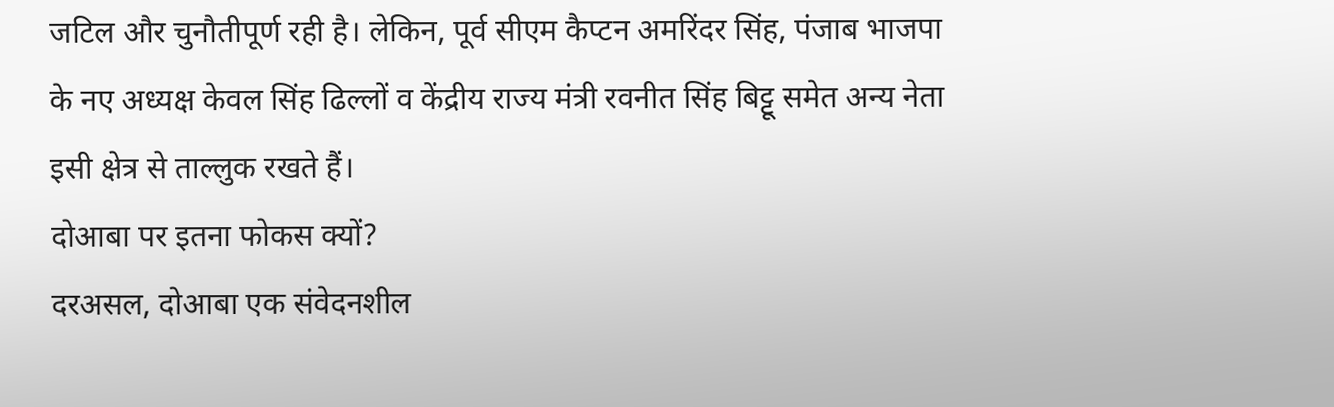जटिल और चुनौतीपूर्ण रही है। लेकिन, पूर्व सीएम कैप्टन अमरिंदर सिंह, पंजाब भाजपा के नए अध्यक्ष केवल सिंह ढिल्लों व केंद्रीय राज्य मंत्री रवनीत सिंह बिट्टू समेत अन्य नेता इसी क्षेत्र से ताल्लुक रखते हैं।
दोआबा पर इतना फोकस क्यों?
दरअसल, दोआबा एक संवेदनशील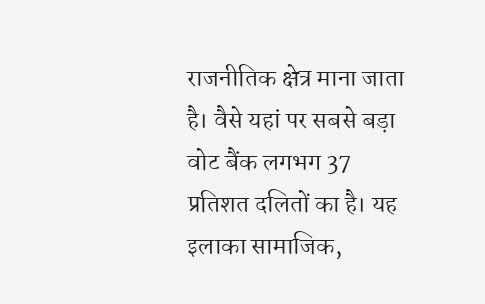राजनीतिक क्षेत्र माना जाता है। वैसे यहां पर सबसे बड़ा वोट बैंक लगभग 37 प्रतिशत दलितों का है। यह इलाका सामाजिक,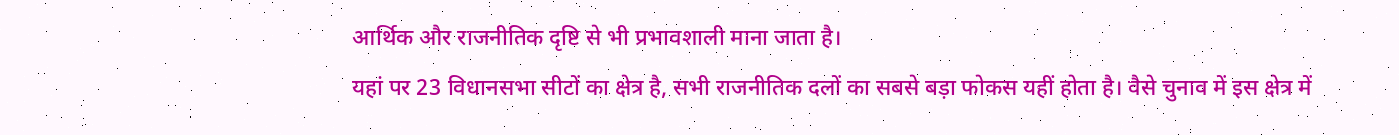आर्थिक और राजनीतिक दृष्टि से भी प्रभावशाली माना जाता है।
यहां पर 23 विधानसभा सीटों का क्षेत्र है, सभी राजनीतिक दलों का सबसे बड़ा फोकस यहीं होता है। वैसे चुनाव में इस क्षेत्र में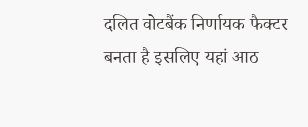दलित वोटबैंक निर्णायक फैक्टर बनता है इसलिए यहां आठ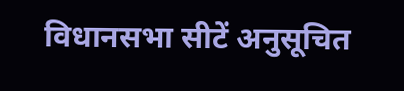विधानसभा सीटें अनुसूचित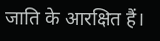जाति के आरक्षित हैं।